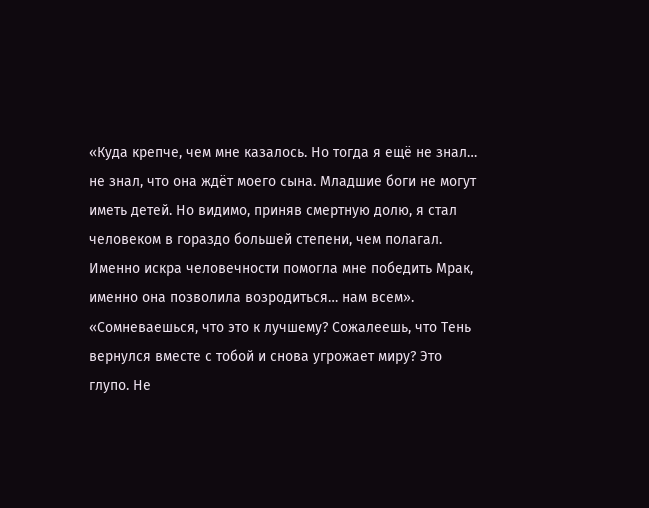«Куда крепче, чем мне казалось. Но тогда я ещё не знал… не знал, что она ждёт моего сына. Младшие боги не могут иметь детей. Но видимо, приняв смертную долю, я стал человеком в гораздо большей степени, чем полагал. Именно искра человечности помогла мне победить Мрак, именно она позволила возродиться… нам всем».
«Сомневаешься, что это к лучшему? Сожалеешь, что Тень вернулся вместе с тобой и снова угрожает миру? Это глупо. Не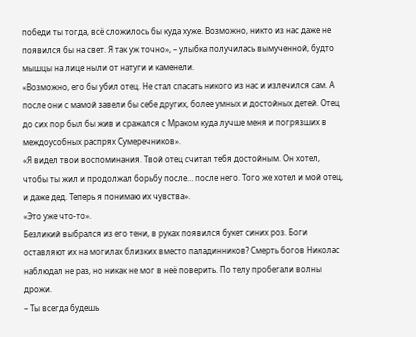победи ты тогда, всё сложилось бы куда хуже. Возможно, никто из нас даже не появился бы на свет. Я так уж точно», – улыбка получилась вымученной, будто мышцы на лице ныли от натуги и каменели.
«Возможно, его бы убил отец. Не стал спасать никого из нас и излечился сам. А после они с мамой завели бы себе других, более умных и достойных детей. Отец до сих пор был бы жив и сражался с Мраком куда лучше меня и погрязших в междоусобных распрях Сумеречников».
«Я видел твои воспоминания. Твой отец считал тебя достойным. Он хотел, чтобы ты жил и продолжал борьбу после… после него. Того же хотел и мой отец, и даже дед. Теперь я понимаю их чувства».
«Это уже что-то».
Безликий выбрался из его тени, в руках появился букет синих роз. Боги оставляют их на могилах близких вместо паладинников? Смерть богов Николас наблюдал не раз, но никак не мог в неё поверить. По телу пробегали волны дрожи.
– Ты всегда будешь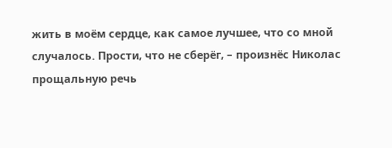жить в моём сердце, как самое лучшее, что со мной случалось. Прости, что не сберёг, – произнёс Николас прощальную речь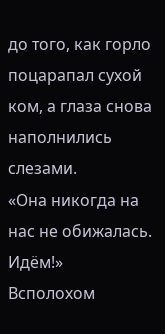до того, как горло поцарапал сухой ком, а глаза снова наполнились слезами.
«Она никогда на нас не обижалась. Идём!»
Всполохом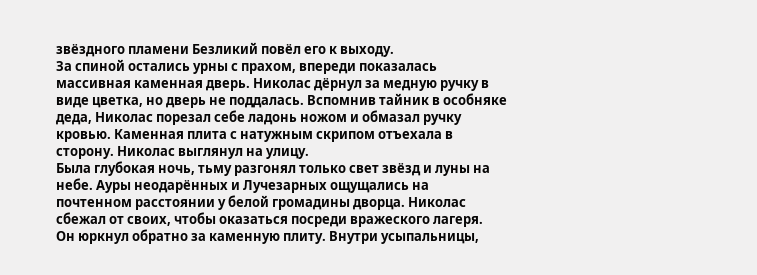звёздного пламени Безликий повёл его к выходу.
За спиной остались урны с прахом, впереди показалась массивная каменная дверь. Николас дёрнул за медную ручку в виде цветка, но дверь не поддалась. Вспомнив тайник в особняке деда, Николас порезал себе ладонь ножом и обмазал ручку кровью. Каменная плита с натужным скрипом отъехала в сторону. Николас выглянул на улицу.
Была глубокая ночь, тьму разгонял только свет звёзд и луны на небе. Ауры неодарённых и Лучезарных ощущались на почтенном расстоянии у белой громадины дворца. Николас сбежал от своих, чтобы оказаться посреди вражеского лагеря.
Он юркнул обратно за каменную плиту. Внутри усыпальницы,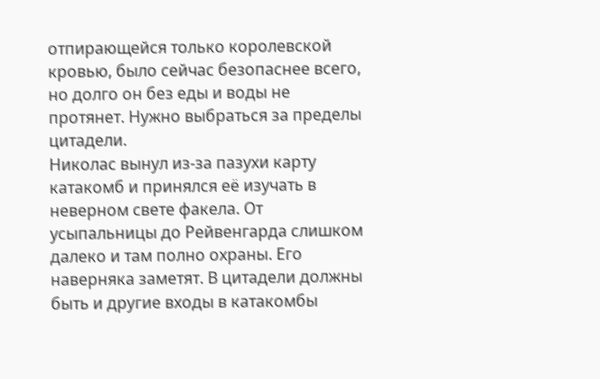отпирающейся только королевской кровью, было сейчас безопаснее всего, но долго он без еды и воды не протянет. Нужно выбраться за пределы цитадели.
Николас вынул из-за пазухи карту катакомб и принялся её изучать в неверном свете факела. От усыпальницы до Рейвенгарда слишком далеко и там полно охраны. Его наверняка заметят. В цитадели должны быть и другие входы в катакомбы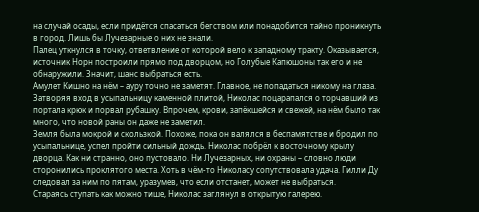на случай осады, если придётся спасаться бегством или понадобится тайно проникнуть в город. Лишь бы Лучезарные о них не знали.
Палец уткнулся в точку, ответвление от которой вело к западному тракту. Оказывается, источник Норн построили прямо под дворцом, но Голубые Капюшоны так его и не обнаружили. Значит, шанс выбраться есть.
Амулет Кишно на нём – ауру точно не заметят. Главное, не попадаться никому на глаза.
Затворяя вход в усыпальницу каменной плитой, Николас поцарапался о торчавший из портала крюк и порвал рубашку. Впрочем, крови, запёкшейся и свежей, на нём было так много, что новой раны он даже не заметил.
Земля была мокрой и скользкой. Похоже, пока он валялся в беспамятстве и бродил по усыпальнице, успел пройти сильный дождь. Николас побрёл к восточному крылу дворца. Как ни странно, оно пустовало. Ни Лучезарных, ни охраны – словно люди сторонились проклятого места. Хоть в чём-то Николасу сопутствовала удача. Гилли Ду следовал за ним по пятам, уразумев, что если отстанет, может не выбраться.
Стараясь ступать как можно тише, Николас заглянул в открытую галерею.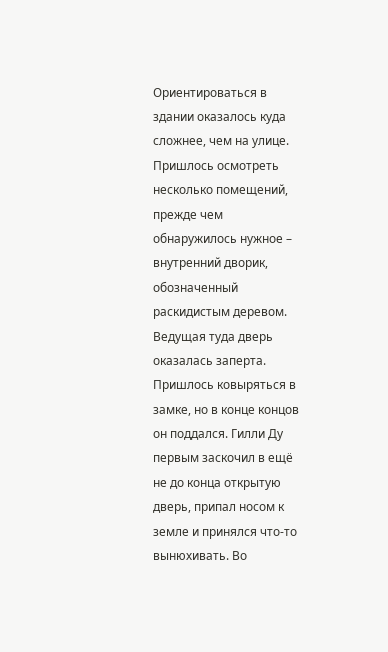Ориентироваться в здании оказалось куда сложнее, чем на улице. Пришлось осмотреть несколько помещений, прежде чем обнаружилось нужное – внутренний дворик, обозначенный раскидистым деревом.
Ведущая туда дверь оказалась заперта. Пришлось ковыряться в замке, но в конце концов он поддался. Гилли Ду первым заскочил в ещё не до конца открытую дверь, припал носом к земле и принялся что-то вынюхивать. Во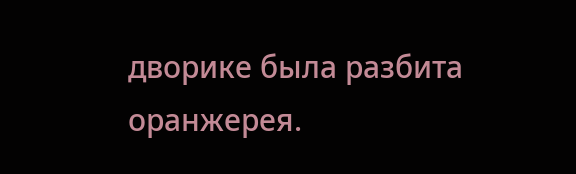дворике была разбита оранжерея.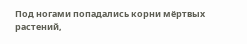Под ногами попадались корни мёртвых растений,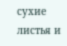сухие листья и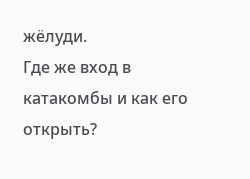жёлуди.
Где же вход в катакомбы и как его открыть?